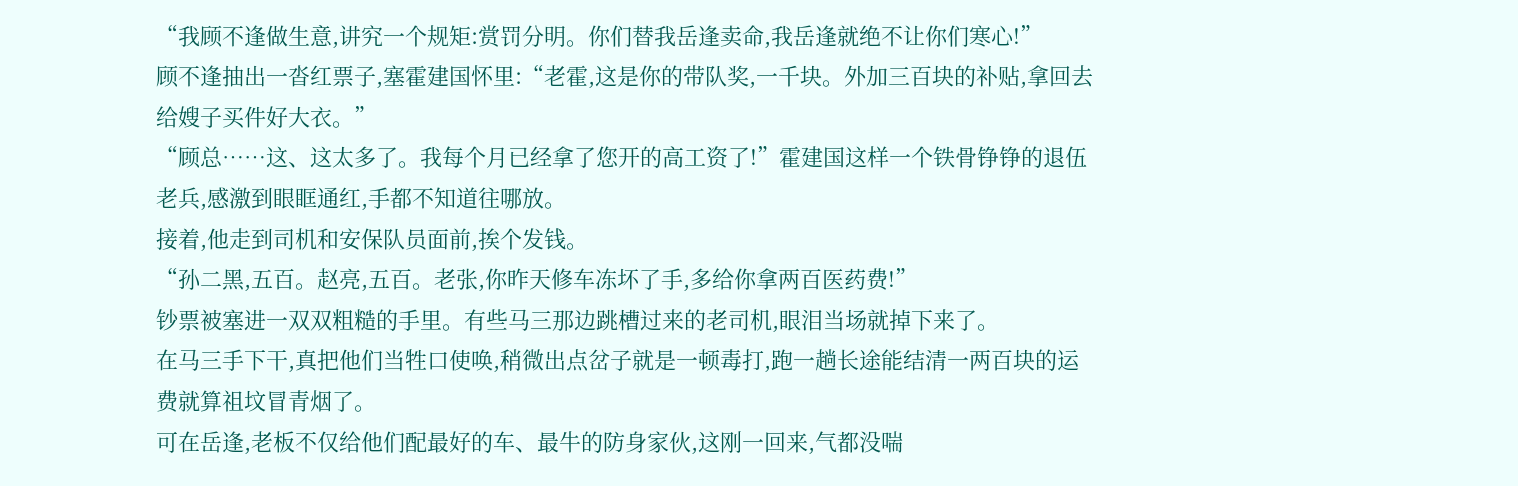“我顾不逢做生意,讲究一个规矩:赏罚分明。你们替我岳逢卖命,我岳逢就绝不让你们寒心!”
顾不逢抽出一沓红票子,塞霍建国怀里:“老霍,这是你的带队奖,一千块。外加三百块的补贴,拿回去给嫂子买件好大衣。”
“顾总……这、这太多了。我每个月已经拿了您开的高工资了!”霍建国这样一个铁骨铮铮的退伍老兵,感激到眼眶通红,手都不知道往哪放。
接着,他走到司机和安保队员面前,挨个发钱。
“孙二黑,五百。赵亮,五百。老张,你昨天修车冻坏了手,多给你拿两百医药费!”
钞票被塞进一双双粗糙的手里。有些马三那边跳槽过来的老司机,眼泪当场就掉下来了。
在马三手下干,真把他们当牲口使唤,稍微出点岔子就是一顿毒打,跑一趟长途能结清一两百块的运费就算祖坟冒青烟了。
可在岳逢,老板不仅给他们配最好的车、最牛的防身家伙,这刚一回来,气都没喘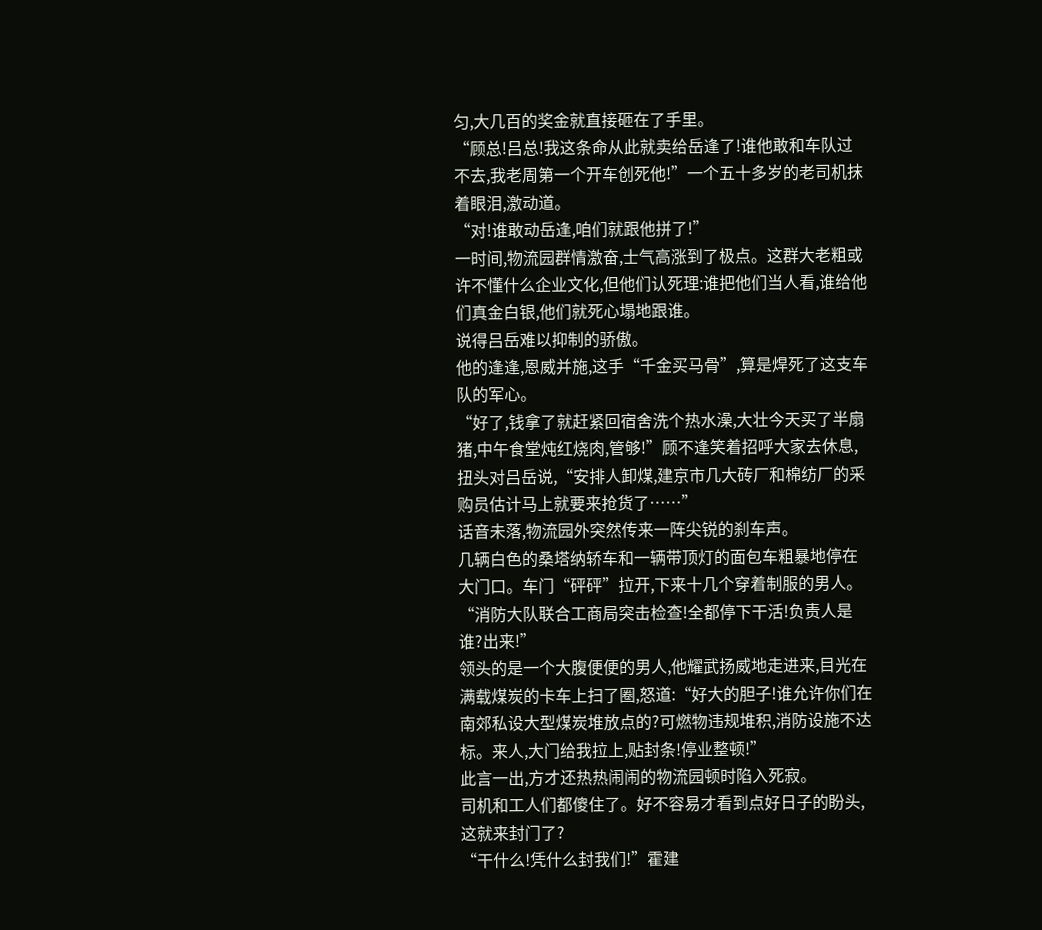匀,大几百的奖金就直接砸在了手里。
“顾总!吕总!我这条命从此就卖给岳逢了!谁他敢和车队过不去,我老周第一个开车创死他!”一个五十多岁的老司机抹着眼泪,激动道。
“对!谁敢动岳逢,咱们就跟他拼了!”
一时间,物流园群情激奋,士气高涨到了极点。这群大老粗或许不懂什么企业文化,但他们认死理:谁把他们当人看,谁给他们真金白银,他们就死心塌地跟谁。
说得吕岳难以抑制的骄傲。
他的逢逢,恩威并施,这手“千金买马骨”,算是焊死了这支车队的军心。
“好了,钱拿了就赶紧回宿舍洗个热水澡,大壮今天买了半扇猪,中午食堂炖红烧肉,管够!”顾不逢笑着招呼大家去休息,扭头对吕岳说,“安排人卸煤,建京市几大砖厂和棉纺厂的采购员估计马上就要来抢货了……”
话音未落,物流园外突然传来一阵尖锐的刹车声。
几辆白色的桑塔纳轿车和一辆带顶灯的面包车粗暴地停在大门口。车门“砰砰”拉开,下来十几个穿着制服的男人。
“消防大队联合工商局突击检查!全都停下干活!负责人是谁?出来!”
领头的是一个大腹便便的男人,他耀武扬威地走进来,目光在满载煤炭的卡车上扫了圈,怒道:“好大的胆子!谁允许你们在南郊私设大型煤炭堆放点的?可燃物违规堆积,消防设施不达标。来人,大门给我拉上,贴封条!停业整顿!”
此言一出,方才还热热闹闹的物流园顿时陷入死寂。
司机和工人们都傻住了。好不容易才看到点好日子的盼头,这就来封门了?
“干什么!凭什么封我们!”霍建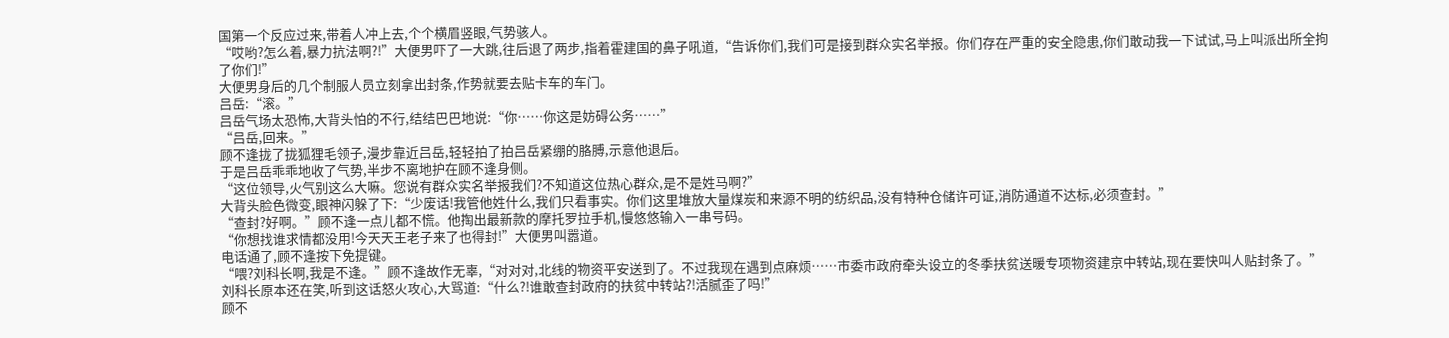国第一个反应过来,带着人冲上去,个个横眉竖眼,气势骇人。
“哎哟?怎么着,暴力抗法啊?!”大便男吓了一大跳,往后退了两步,指着霍建国的鼻子吼道,“告诉你们,我们可是接到群众实名举报。你们存在严重的安全隐患,你们敢动我一下试试,马上叫派出所全拘了你们!”
大便男身后的几个制服人员立刻拿出封条,作势就要去贴卡车的车门。
吕岳:“滚。”
吕岳气场太恐怖,大背头怕的不行,结结巴巴地说:“你……你这是妨碍公务……”
“吕岳,回来。”
顾不逢拢了拢狐狸毛领子,漫步靠近吕岳,轻轻拍了拍吕岳紧绷的胳膊,示意他退后。
于是吕岳乖乖地收了气势,半步不离地护在顾不逢身侧。
“这位领导,火气别这么大嘛。您说有群众实名举报我们?不知道这位热心群众,是不是姓马啊?”
大背头脸色微变,眼神闪躲了下:“少废话!我管他姓什么,我们只看事实。你们这里堆放大量煤炭和来源不明的纺织品,没有特种仓储许可证,消防通道不达标,必须查封。”
“查封?好啊。”顾不逢一点儿都不慌。他掏出最新款的摩托罗拉手机,慢悠悠输入一串号码。
“你想找谁求情都没用!今天天王老子来了也得封!”大便男叫嚣道。
电话通了,顾不逢按下免提键。
“喂?刘科长啊,我是不逢。”顾不逢故作无辜,“对对对,北线的物资平安送到了。不过我现在遇到点麻烦……市委市政府牵头设立的冬季扶贫送暖专项物资建京中转站,现在要快叫人贴封条了。”
刘科长原本还在笑,听到这话怒火攻心,大骂道:“什么?!谁敢查封政府的扶贫中转站?!活腻歪了吗!”
顾不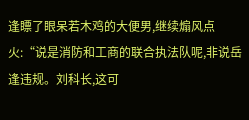逢瞟了眼呆若木鸡的大便男,继续煽风点火:“说是消防和工商的联合执法队呢,非说岳逢违规。刘科长,这可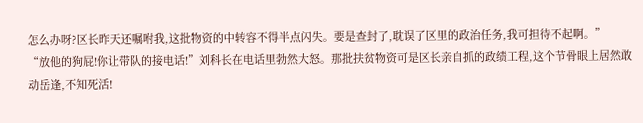怎么办呀?区长昨天还嘱咐我,这批物资的中转容不得半点闪失。要是查封了,耽误了区里的政治任务,我可担待不起啊。”
“放他的狗屁!你让带队的接电话!”刘科长在电话里勃然大怒。那批扶贫物资可是区长亲自抓的政绩工程,这个节骨眼上居然敢动岳逢,不知死活!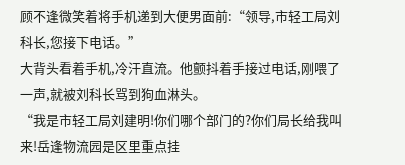顾不逢微笑着将手机递到大便男面前:“领导,市轻工局刘科长,您接下电话。”
大背头看着手机,冷汗直流。他颤抖着手接过电话,刚喂了一声,就被刘科长骂到狗血淋头。
“我是市轻工局刘建明!你们哪个部门的?你们局长给我叫来!岳逢物流园是区里重点挂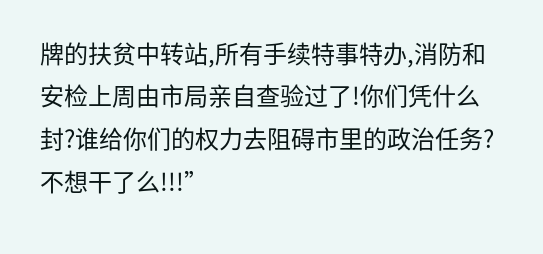牌的扶贫中转站,所有手续特事特办,消防和安检上周由市局亲自查验过了!你们凭什么封?谁给你们的权力去阻碍市里的政治任务?不想干了么!!!”